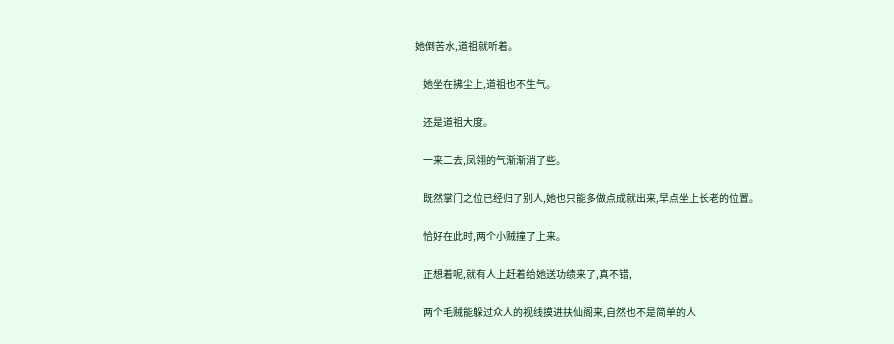她倒苦水,道祖就听着。

    她坐在拂尘上,道祖也不生气。

    还是道祖大度。

    一来二去,凤翎的气渐渐消了些。

    既然掌门之位已经归了别人,她也只能多做点成就出来,早点坐上长老的位置。

    恰好在此时,两个小贼撞了上来。

    正想着呢,就有人上赶着给她送功绩来了,真不错,

    两个毛贼能躲过众人的视线摸进扶仙阁来,自然也不是简单的人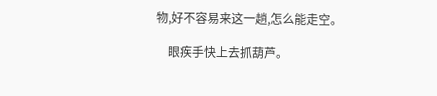物,好不容易来这一趟,怎么能走空。

    眼疾手快上去抓葫芦。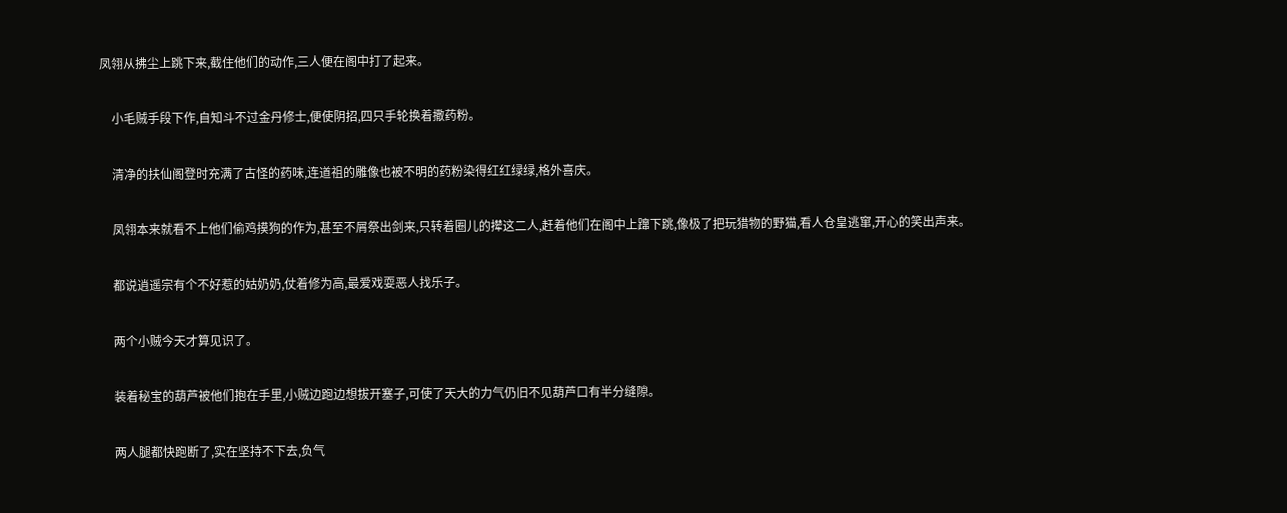凤翎从拂尘上跳下来,截住他们的动作,三人便在阁中打了起来。

    小毛贼手段下作,自知斗不过金丹修士,便使阴招,四只手轮换着撒药粉。

    清净的扶仙阁登时充满了古怪的药味,连道祖的雕像也被不明的药粉染得红红绿绿,格外喜庆。

    凤翎本来就看不上他们偷鸡摸狗的作为,甚至不屑祭出剑来,只转着圈儿的撵这二人,赶着他们在阁中上蹿下跳,像极了把玩猎物的野猫,看人仓皇逃窜,开心的笑出声来。

    都说逍遥宗有个不好惹的姑奶奶,仗着修为高,最爱戏耍恶人找乐子。

    两个小贼今天才算见识了。

    装着秘宝的葫芦被他们抱在手里,小贼边跑边想拔开塞子,可使了天大的力气仍旧不见葫芦口有半分缝隙。

    两人腿都快跑断了,实在坚持不下去,负气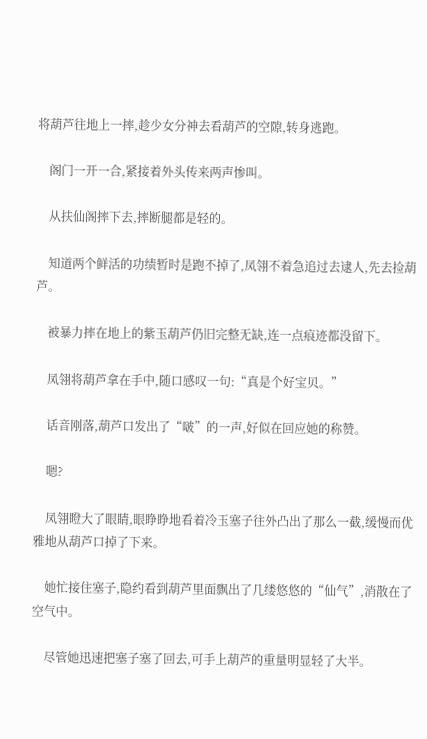将葫芦往地上一摔,趁少女分神去看葫芦的空隙,转身逃跑。

    阁门一开一合,紧接着外头传来两声惨叫。

    从扶仙阁摔下去,摔断腿都是轻的。

    知道两个鲜活的功绩暂时是跑不掉了,凤翎不着急追过去逮人,先去捡葫芦。

    被暴力摔在地上的紫玉葫芦仍旧完整无缺,连一点痕迹都没留下。

    凤翎将葫芦拿在手中,随口感叹一句:“真是个好宝贝。”

    话音刚落,葫芦口发出了“啵”的一声,好似在回应她的称赞。

    嗯?

    凤翎瞪大了眼睛,眼睁睁地看着冷玉塞子往外凸出了那么一截,缓慢而优雅地从葫芦口掉了下来。

    她忙接住塞子,隐约看到葫芦里面飘出了几缕悠悠的“仙气”,消散在了空气中。

    尽管她迅速把塞子塞了回去,可手上葫芦的重量明显轻了大半。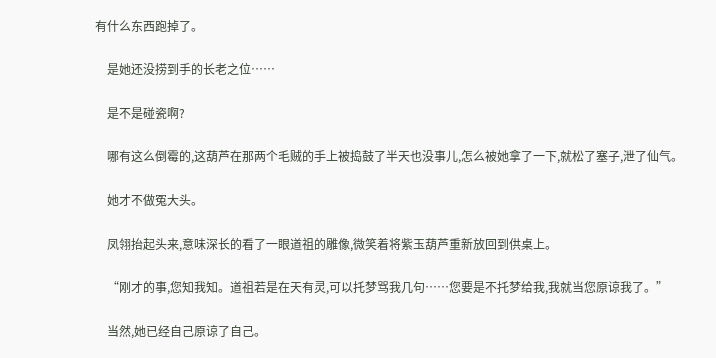有什么东西跑掉了。

    是她还没捞到手的长老之位……

    是不是碰瓷啊?

    哪有这么倒霉的,这葫芦在那两个毛贼的手上被捣鼓了半天也没事儿,怎么被她拿了一下,就松了塞子,泄了仙气。

    她才不做冤大头。

    凤翎抬起头来,意味深长的看了一眼道祖的雕像,微笑着将紫玉葫芦重新放回到供桌上。

    “刚才的事,您知我知。道祖若是在天有灵,可以托梦骂我几句……您要是不托梦给我,我就当您原谅我了。”

    当然,她已经自己原谅了自己。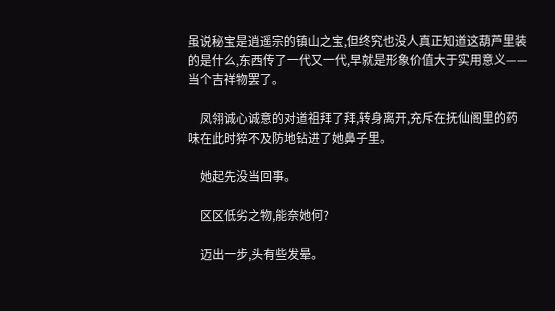虽说秘宝是逍遥宗的镇山之宝,但终究也没人真正知道这葫芦里装的是什么,东西传了一代又一代,早就是形象价值大于实用意义——当个吉祥物罢了。

    凤翎诚心诚意的对道祖拜了拜,转身离开,充斥在抚仙阁里的药味在此时猝不及防地钻进了她鼻子里。

    她起先没当回事。

    区区低劣之物,能奈她何?

    迈出一步,头有些发晕。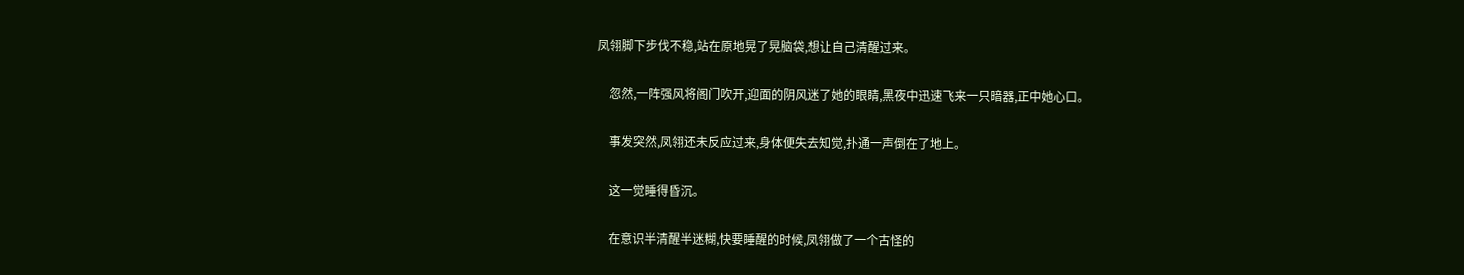凤翎脚下步伐不稳,站在原地晃了晃脑袋,想让自己清醒过来。

    忽然,一阵强风将阁门吹开,迎面的阴风迷了她的眼睛,黑夜中迅速飞来一只暗器,正中她心口。

    事发突然,凤翎还未反应过来,身体便失去知觉,扑通一声倒在了地上。

    这一觉睡得昏沉。

    在意识半清醒半迷糊,快要睡醒的时候,凤翎做了一个古怪的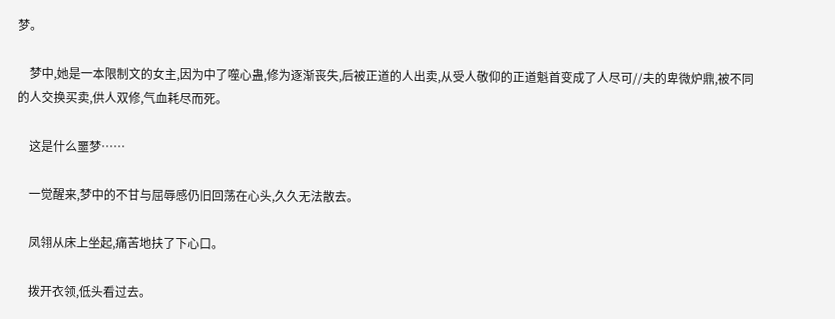梦。

    梦中,她是一本限制文的女主,因为中了噬心蛊,修为逐渐丧失,后被正道的人出卖,从受人敬仰的正道魁首变成了人尽可//夫的卑微炉鼎,被不同的人交换买卖,供人双修,气血耗尽而死。

    这是什么噩梦……

    一觉醒来,梦中的不甘与屈辱感仍旧回荡在心头,久久无法散去。

    凤翎从床上坐起,痛苦地扶了下心口。

    拨开衣领,低头看过去。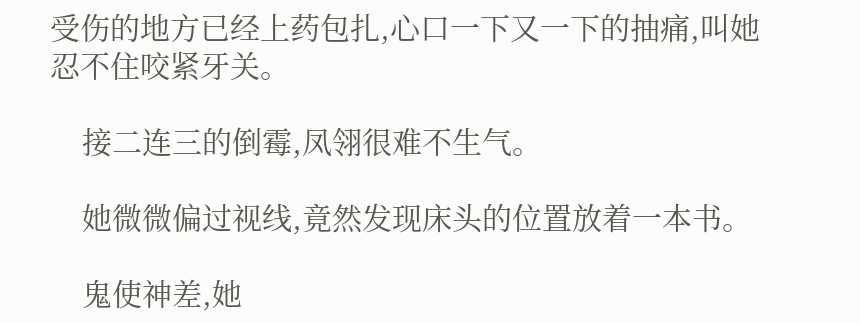受伤的地方已经上药包扎,心口一下又一下的抽痛,叫她忍不住咬紧牙关。

    接二连三的倒霉,凤翎很难不生气。

    她微微偏过视线,竟然发现床头的位置放着一本书。

    鬼使神差,她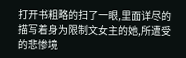打开书粗略的扫了一眼,里面详尽的描写着身为限制文女主的她,所遭受的悲惨境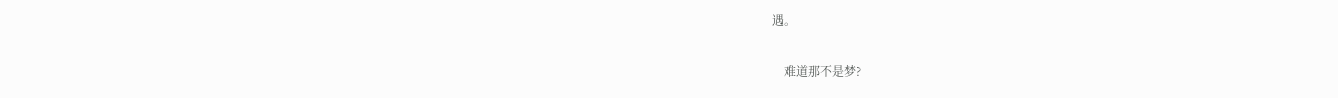遇。

    难道那不是梦?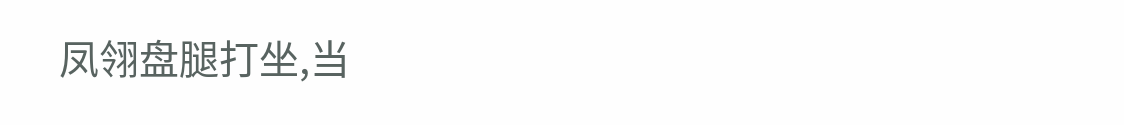凤翎盘腿打坐,当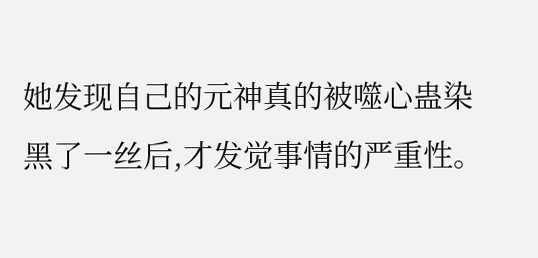她发现自己的元神真的被噬心蛊染黑了一丝后,才发觉事情的严重性。